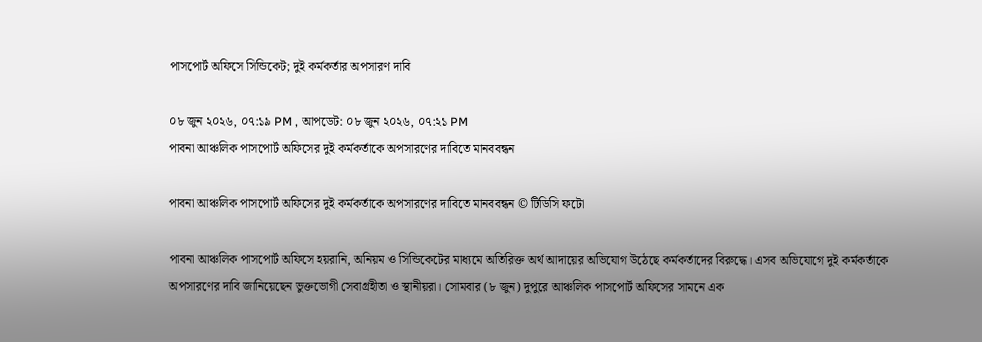পাসপোর্ট অফিসে সিন্ডিকেট; দুই কর্মকর্তার অপসারণ দাবি

০৮ জুন ২০২৬, ০৭:১৯ PM , আপডেট: ০৮ জুন ২০২৬, ০৭:২১ PM
পাবনা আঞ্চলিক পাসপোর্ট অফিসের দুই কর্মকর্তাকে অপসারণের দাবিতে মানববন্ধন

পাবনা আঞ্চলিক পাসপোর্ট অফিসের দুই কর্মকর্তাকে অপসারণের দাবিতে মানববন্ধন © টিডিসি ফটো

পাবনা আঞ্চলিক পাসপোর্ট অফিসে হয়রানি, অনিয়ম ও সিন্ডিকেটের মাধ্যমে অতিরিক্ত অর্থ আদায়ের অভিযোগ উঠেছে কর্মকর্তাদের বিরুদ্ধে। এসব অভিযোগে দুই কর্মকর্তাকে অপসারণের দাবি জানিয়েছেন ভুক্তভোগী সেবাগ্রহীতা ও স্থানীয়রা। সোমবার (৮ জুন) দুপুরে আঞ্চলিক পাসপোর্ট অফিসের সামনে এক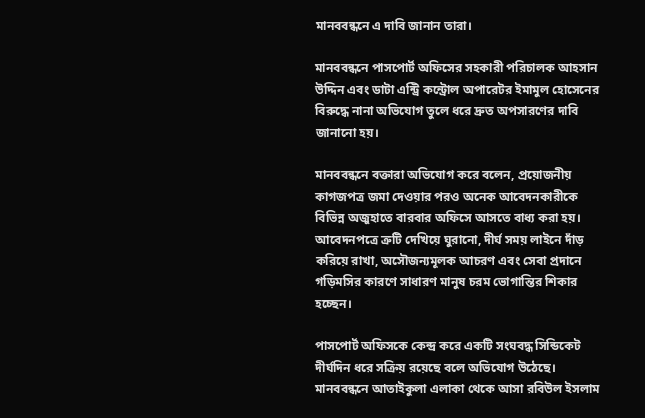মানববন্ধনে এ দাবি জানান তারা।

মানববন্ধনে পাসপোর্ট অফিসের সহকারী পরিচালক আহসান উদ্দিন এবং ডাটা এন্ট্রি কন্ট্রোল অপারেটর ইমামুল হোসেনের বিরুদ্ধে নানা অভিযোগ তুলে ধরে দ্রুত অপসারণের দাবি জানানো হয়।

মানববন্ধনে বক্তারা অভিযোগ করে বলেন, প্রয়োজনীয় কাগজপত্র জমা দেওয়ার পরও অনেক আবেদনকারীকে বিভিন্ন অজুহাতে বারবার অফিসে আসতে বাধ্য করা হয়। আবেদনপত্রে ত্রুটি দেখিয়ে ঘুরানো, দীর্ঘ সময় লাইনে দাঁড় করিয়ে রাখা, অসৌজন্যমূলক আচরণ এবং সেবা প্রদানে গড়িমসির কারণে সাধারণ মানুষ চরম ভোগান্তির শিকার হচ্ছেন।

পাসপোর্ট অফিসকে কেন্দ্র করে একটি সংঘবদ্ধ সিন্ডিকেট দীর্ঘদিন ধরে সক্রিয় রয়েছে বলে অভিযোগ উঠেছে। মানববন্ধনে আতাইকুলা এলাকা থেকে আসা রবিউল ইসলাম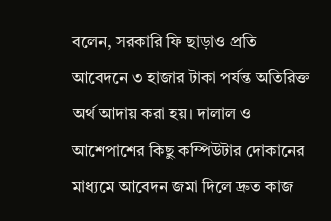বলেন, সরকারি ফি ছাড়াও প্রতি আবেদনে ৩ হাজার টাকা পর্যন্ত অতিরিক্ত অর্থ আদায় করা হয়। দালাল ও আশেপাশের কিছু কম্পিউটার দোকানের মাধ্যমে আবেদন জমা দিলে দ্রুত কাজ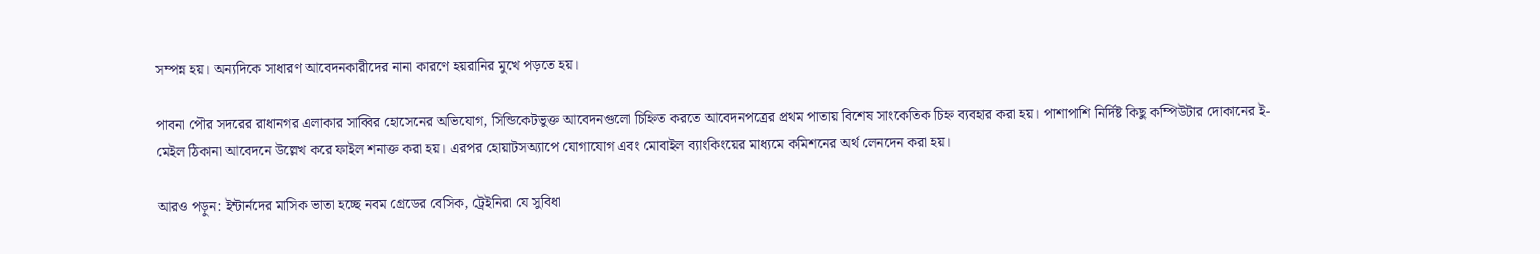সম্পন্ন হয়। অন্যদিকে সাধারণ আবেদনকারীদের নানা কারণে হয়রানির মুখে পড়তে হয়।

পাবনা পৌর সদরের রাধানগর এলাকার সাব্বির হোসেনের অভিযোগ, সিন্ডিকেটভুক্ত আবেদনগুলো চিহ্নিত করতে আবেদনপত্রের প্রথম পাতায় বিশেষ সাংকেতিক চিহ্ন ব্যবহার করা হয়। পাশাপাশি নির্দিষ্ট কিছু কম্পিউটার দোকানের ই-মেইল ঠিকানা আবেদনে উল্লেখ করে ফাইল শনাক্ত করা হয়। এরপর হোয়াটসঅ্যাপে যোগাযোগ এবং মোবাইল ব্যাংকিংয়ের মাধ্যমে কমিশনের অর্থ লেনদেন করা হয়।

আরও পড়ুন: ইন্টার্নদের মাসিক ভাতা হচ্ছে নবম গ্রেডের বেসিক, ট্রেইনিরা যে ‍সুবিধা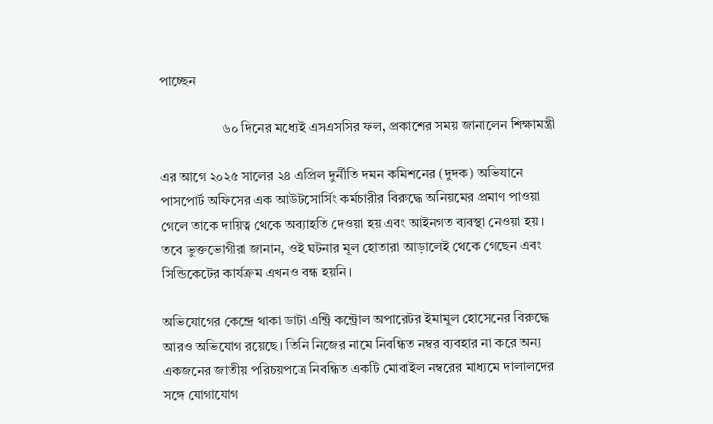পাচ্ছেন

                  ৬০ দিনের মধ্যেই এসএসসির ফল, প্রকাশের সময় জানালেন শিক্ষামন্ত্রী

এর আগে ২০২৫ সালের ২৪ এপ্রিল দুর্নীতি দমন কমিশনের (দুদক) অভিযানে পাসপোর্ট অফিসের এক আউটসোর্সিং কর্মচারীর বিরুদ্ধে অনিয়মের প্রমাণ পাওয়া গেলে তাকে দায়িত্ব থেকে অব্যাহতি দেওয়া হয় এবং আইনগত ব্যবস্থা নেওয়া হয়। তবে ভুক্তভোগীরা জানান, ওই ঘটনার মূল হোতারা আড়ালেই থেকে গেছেন এবং সিন্ডিকেটের কার্যক্রম এখনও বন্ধ হয়নি।

অভিযোগের কেন্দ্রে থাকা ডাটা এন্ট্রি কন্ট্রোল অপারেটর ইমামুল হোসেনের বিরুদ্ধে আরও অভিযোগ রয়েছে। তিনি নিজের নামে নিবন্ধিত নম্বর ব্যবহার না করে অন্য একজনের জাতীয় পরিচয়পত্রে নিবন্ধিত একটি মোবাইল নম্বরের মাধ্যমে দালালদের সঙ্গে যোগাযোগ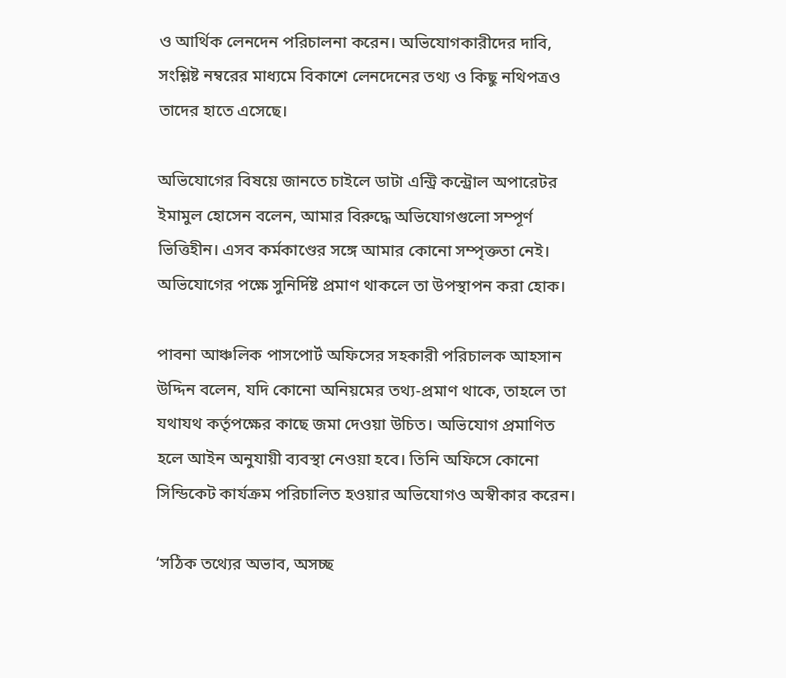ও আর্থিক লেনদেন পরিচালনা করেন। অভিযোগকারীদের দাবি, সংশ্লিষ্ট নম্বরের মাধ্যমে বিকাশে লেনদেনের তথ্য ও কিছু নথিপত্রও তাদের হাতে এসেছে।

অভিযোগের বিষয়ে জানতে চাইলে ডাটা এন্ট্রি কন্ট্রোল অপারেটর ইমামুল হোসেন বলেন, আমার বিরুদ্ধে অভিযোগগুলো সম্পূর্ণ ভিত্তিহীন। এসব কর্মকাণ্ডের সঙ্গে আমার কোনো সম্পৃক্ততা নেই। অভিযোগের পক্ষে সুনির্দিষ্ট প্রমাণ থাকলে তা উপস্থাপন করা হোক।

পাবনা আঞ্চলিক পাসপোর্ট অফিসের সহকারী পরিচালক আহসান উদ্দিন বলেন, যদি কোনো অনিয়মের তথ্য-প্রমাণ থাকে, তাহলে তা যথাযথ কর্তৃপক্ষের কাছে জমা দেওয়া উচিত। অভিযোগ প্রমাণিত হলে আইন অনুযায়ী ব্যবস্থা নেওয়া হবে। তিনি অফিসে কোনো সিন্ডিকেট কার্যক্রম পরিচালিত হওয়ার অভিযোগও অস্বীকার করেন।

‘সঠিক তথ্যের অভাব, অসচ্ছ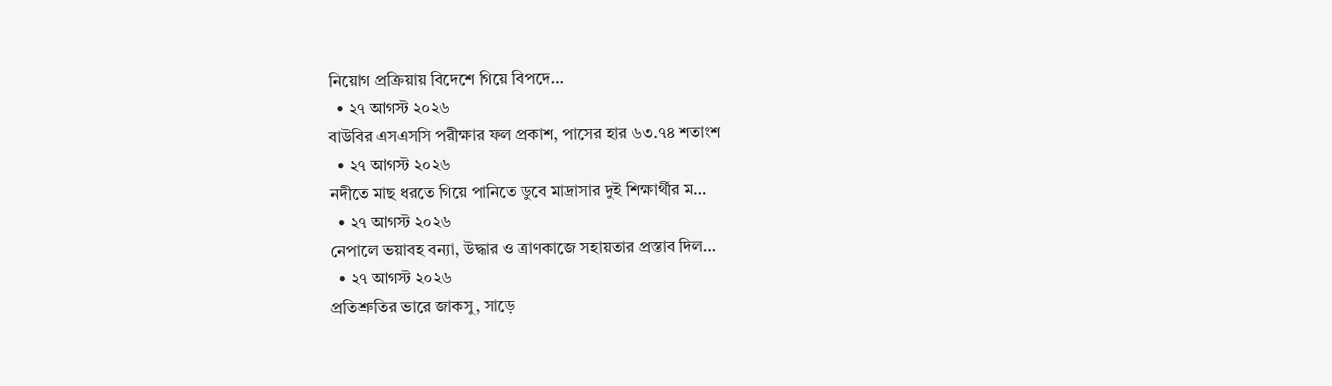নিয়োগ প্রক্রিয়ায় বিদেশে গিয়ে বিপদে…
  • ২৭ আগস্ট ২০২৬
বাউবির এসএসসি পরীক্ষার ফল প্রকাশ, পাসের হার ৬৩.৭৪ শতাংশ
  • ২৭ আগস্ট ২০২৬
নদীতে মাছ ধরতে গিয়ে পানিতে ডুবে মাদ্রাসার দুই শিক্ষার্থীর ম…
  • ২৭ আগস্ট ২০২৬
নেপালে ভয়াবহ বন্যা, উদ্ধার ও ত্রাণকাজে সহায়তার প্রস্তাব দিল…
  • ২৭ আগস্ট ২০২৬
প্রতিশ্রুতির ভারে জাকসু, সাড়ে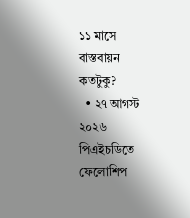১১ মাসে বাস্তবায়ন কতটুকু?
  • ২৭ আগস্ট ২০২৬
পিএইচডিতে ফেলোশিপ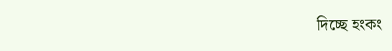দিচ্ছে হংকং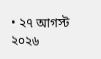• ২৭ আগস্ট ২০২৬